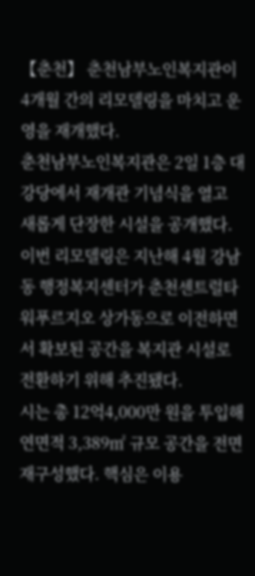【춘천】 춘천남부노인복지관이 4개월 간의 리모델링을 마치고 운영을 재개했다.
춘천남부노인복지관은 2일 1층 대강당에서 재개관 기념식을 열고 새롭게 단장한 시설을 공개했다. 이번 리모델링은 지난해 4월 강남동 행정복지센터가 춘천센트럴타워푸르지오 상가동으로 이전하면서 확보된 공간을 복지관 시설로 전환하기 위해 추진됐다.
시는 총 12억4,000만 원을 투입해 연면적 3,389㎡ 규모 공간을 전면 재구성했다. 핵심은 이용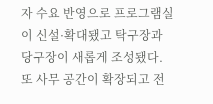자 수요 반영으로 프로그램실이 신설·확대됐고 탁구장과 당구장이 새롭게 조성됐다. 또 사무 공간이 확장되고 전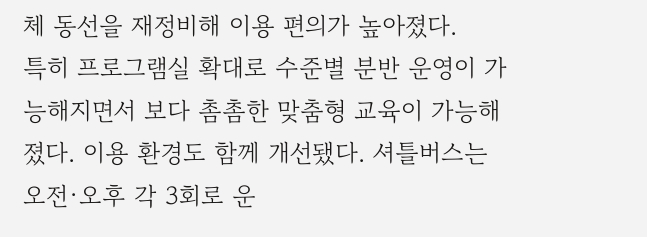체 동선을 재정비해 이용 편의가 높아졌다.
특히 프로그램실 확대로 수준별 분반 운영이 가능해지면서 보다 촘촘한 맞춤형 교육이 가능해졌다. 이용 환경도 함께 개선됐다. 셔틀버스는 오전·오후 각 3회로 운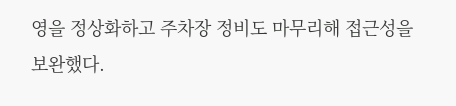영을 정상화하고 주차장 정비도 마무리해 접근성을 보완했다.